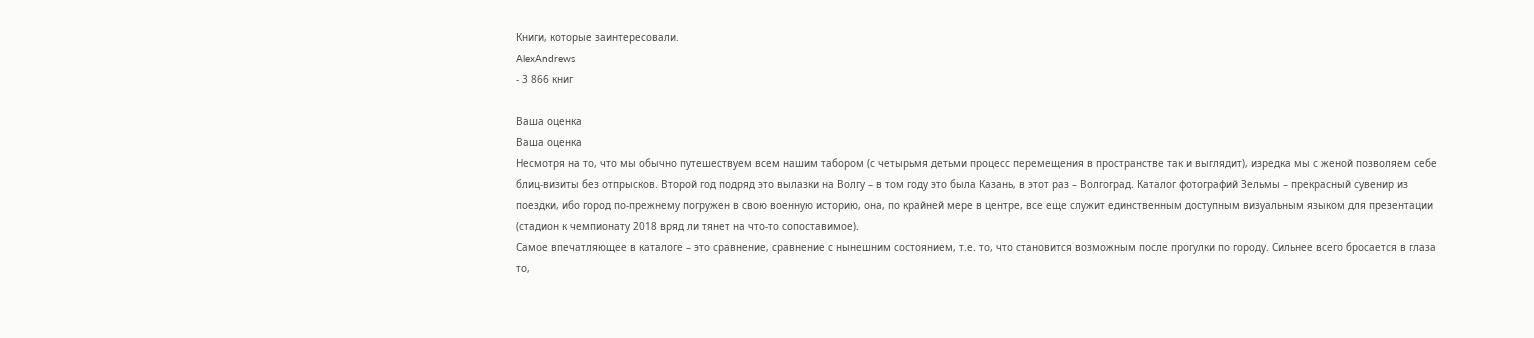Книги, которые заинтересовали.
AlexAndrews
- 3 866 книг

Ваша оценка
Ваша оценка
Несмотря на то, что мы обычно путешествуем всем нашим табором (с четырьмя детьми процесс перемещения в пространстве так и выглядит), изредка мы с женой позволяем себе блиц-визиты без отпрысков. Второй год подряд это вылазки на Волгу – в том году это была Казань, в этот раз – Волгоград. Каталог фотографий Зельмы – прекрасный сувенир из поездки, ибо город по-прежнему погружен в свою военную историю, она, по крайней мере в центре, все еще служит единственным доступным визуальным языком для презентации (стадион к чемпионату 2018 вряд ли тянет на что-то сопоставимое).
Самое впечатляющее в каталоге – это сравнение, сравнение с нынешним состоянием, т.е. то, что становится возможным после прогулки по городу. Сильнее всего бросается в глаза то,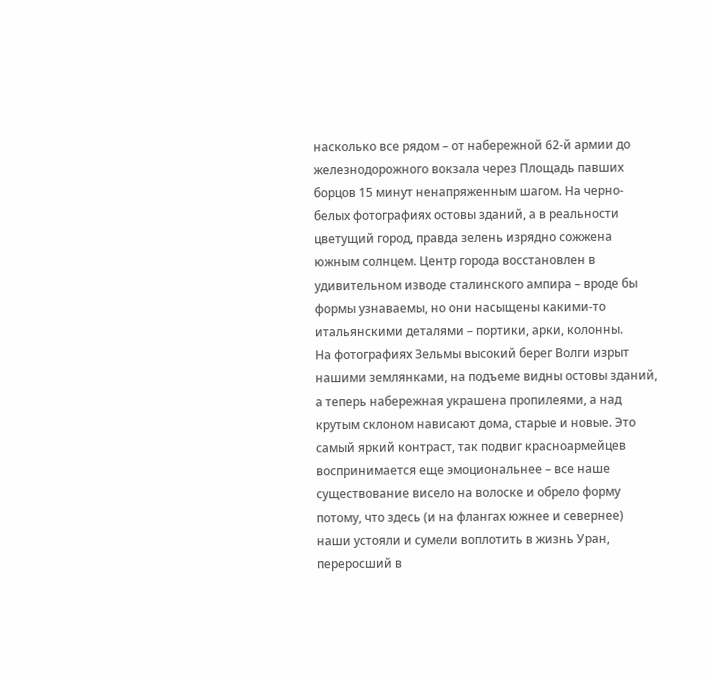насколько все рядом – от набережной 62-й армии до железнодорожного вокзала через Площадь павших борцов 15 минут ненапряженным шагом. На черно-белых фотографиях остовы зданий, а в реальности цветущий город, правда зелень изрядно сожжена южным солнцем. Центр города восстановлен в удивительном изводе сталинского ампира – вроде бы формы узнаваемы, но они насыщены какими-то итальянскими деталями – портики, арки, колонны.
На фотографиях Зельмы высокий берег Волги изрыт нашими землянками, на подъеме видны остовы зданий, а теперь набережная украшена пропилеями, а над крутым склоном нависают дома, старые и новые. Это самый яркий контраст, так подвиг красноармейцев воспринимается еще эмоциональнее – все наше существование висело на волоске и обрело форму потому, что здесь (и на флангах южнее и севернее) наши устояли и сумели воплотить в жизнь Уран, переросший в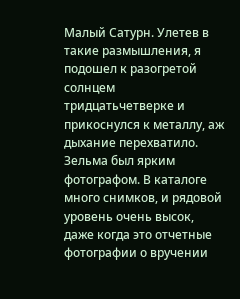Малый Сатурн. Улетев в такие размышления, я подошел к разогретой солнцем тридцатьчетверке и прикоснулся к металлу, аж дыхание перехватило.
Зельма был ярким фотографом. В каталоге много снимков, и рядовой уровень очень высок, даже когда это отчетные фотографии о вручении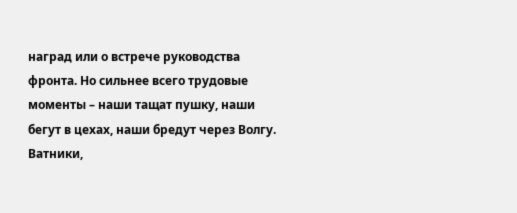наград или о встрече руководства фронта. Но сильнее всего трудовые моменты – наши тащат пушку, наши бегут в цехах, наши бредут через Волгу. Ватники,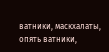ватники, маскхалаты, опять ватники,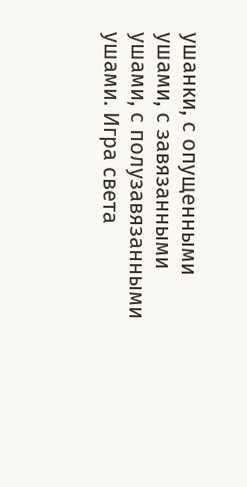ушанки, с опущенными ушами, с завязанными ушами, с полузавязанными ушами. Игра света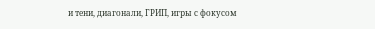и тени, диагонали, ГРИП, игры с фокусом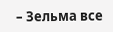– Зельма все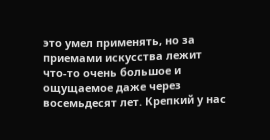это умел применять, но за приемами искусства лежит что-то очень большое и ощущаемое даже через восемьдесят лет. Крепкий у нас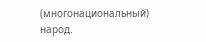(многонациональный) народ.